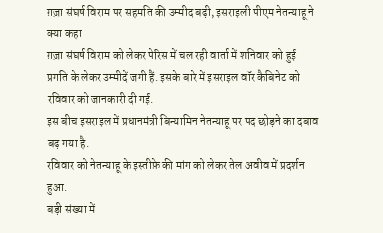ग़ज़ा संघर्ष विराम पर सहमति की उम्मीद बढ़ी, इसराइली पीएम नेतन्याहू ने क्या कहा
ग़ज़ा संघर्ष विराम को लेकर पेरिस में चल रही वार्ता में शनिवार को हुई प्रगति के लेकर उम्मीदें जगी हैं. इसके बारे में इसराइल वॉर कैबिनेट को रविवार को जानकारी दी गई.
इस बीच इसराइल में प्रधानमंत्री बिन्यामिन नेतन्याहू पर पद छोड़ने का दबाव बढ़ गया है.
रविवार को नेतन्याहू के इस्तीफ़े की मांग को लेकर तेल अवीव में प्रदर्शन हुआ.
बड़ी संख्या में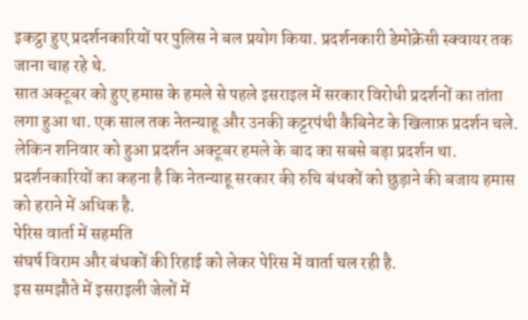इकट्ठा हुए प्रदर्शनकारियों पर पुलिस ने बल प्रयोग किया. प्रदर्शनकारी डेमोक्रेसी स्क्वायर तक जाना चाह रहे थे.
सात अक्टूबर को हुए हमास के हमले से पहले इसराइल में सरकार विरोधी प्रदर्शनों का तांता लगा हुआ था. एक साल तक नेतन्याहू और उनकी कट्टरपंथी कैबिनेट के खिलाफ़ प्रदर्शन चले.
लेकिन शनिवार को हुआ प्रदर्शन अक्टूबर हमले के बाद का सबसे बड़ा प्रदर्शन था.
प्रदर्शनकारियों का कहना है कि नेतन्याहू सरकार की रुचि बंधकों को छुड़ाने की बजाय हमास को हराने में अधिक है.
पेरिस वार्ता में सहमति
संघर्ष विराम और बंधकों की रिहाई को लेकर पेरिस में वार्ता चल रही है.
इस समझौते में इसराइली जेलों में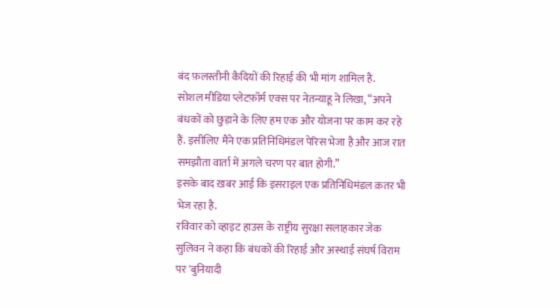बंद फ़लस्तीनी कैदियों की रिहाई की भी मांग शामिल है.
सोशल मीडिया प्लेटफ़ॉर्म एक्स पर नेतन्याहू ने लिखा, “अपने बंधकों को छुड़ाने के लिए हम एक और योजना पर काम कर रहे हैं. इसीलिए मैंने एक प्रतिनिधिमंडल पेरिस भेजा है और आज रात समझौता वार्ता में अगले चरण पर बात होगी.”
इसके बाद ख़बर आई कि इसराइल एक प्रतिनिधिमंडल क़तर भी भेज रहा है.
रविवार को व्हाइट हाउस के राष्ट्रीय सुरक्षा सलाहकार जेक सुलिवन ने कहा कि बंधकों की रिहाई और अस्थाई संघर्ष विराम पर 'बुनियादी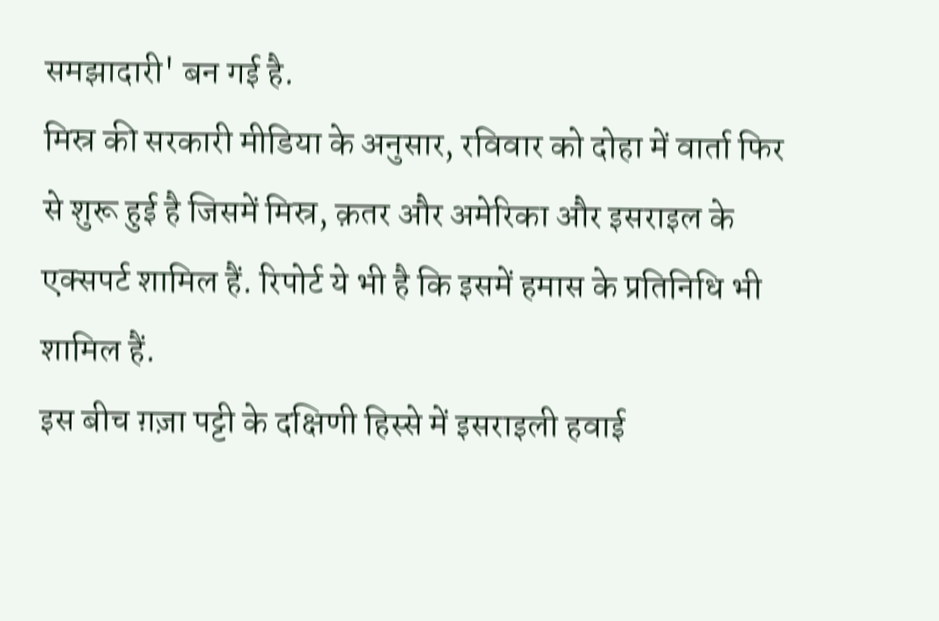समझादारी' बन गई है.
मिस्र की सरकारी मीडिया के अनुसार, रविवार को दोहा में वार्ता फिर से शुरू हुई है जिसमें मिस्र, क़तर और अमेरिका और इसराइल के एक्सपर्ट शामिल हैं. रिपोर्ट ये भी है कि इसमें हमास के प्रतिनिधि भी शामिल हैं.
इस बीच ग़ज़ा पट्टी के दक्षिणी हिस्से में इसराइली हवाई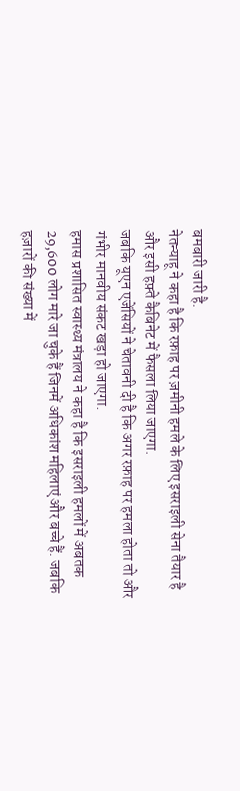बमबारी जारी है.
नेतन्याहू ने कहा है कि रफ़ाह पर ज़मीनी हमले के लिए इसराइली सेना तैयार है और इसी हफ़्ते कैबिनेट में फैसला लिया जाएगा.
जबकि यूएन एजेंसियों ने चेतावनी दी है कि अगर रफ़ाह पर हमला होता तो और गंभीर मानवीय संकट खड़ा हो जाएगा.
हमास प्रशासित स्वास्थ्य मंत्रालय ने कहा है कि इसराइली हमलों में अबतक 29,600 लोग मारे जा चुके हैं जिनमें अधिकांश महिलाएं और बच्चे हैं. जबकि हज़ारों की संख्या में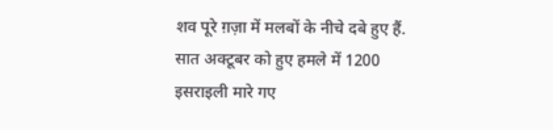शव पूरे ग़ज़ा में मलबों के नीचे दबे हुए हैं.
सात अक्टूबर को हुए हमले में 1200 इसराइली मारे गए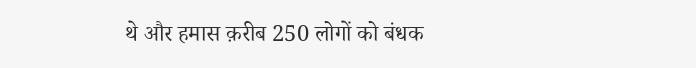थे और हमास क़रीब 250 लोगों को बंधक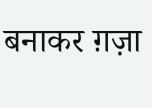बनाकर ग़ज़ा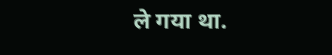ले गया था.